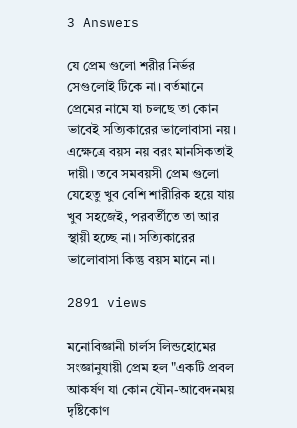3 Answers

যে প্রেম গুলো শরীর নির্ভর সেগুলোই টিকে না। বর্তমানে প্রেমের নামে যা চলছে তা কোন ভাবেই সত্যিকারের ভালোবাসা নয়। এক্ষেত্রে বয়স নয় বরং মানসিকতাই দায়ী। তবে সমবয়সী প্রেম গুলো যেহেতু খুব বেশি শারীরিক হয়ে যায় খুব সহজেই, পরবর্তীতে তা আর স্থায়ী হচ্ছে না। সত্যিকারের ভালোবাসা কিন্তু বয়স মানে না।

2891 views

মনোবিজ্ঞানী চার্লস লিন্ডহোমের সংজ্ঞানুযায়ী প্রেম হল "একটি প্রবল আকর্ষণ যা কোন যৌন-আবেদনময় দৃষ্টিকোণ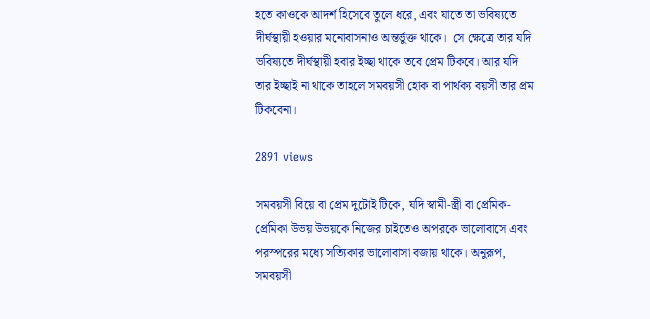হতে কাওকে আদর্শ হিসেবে তুলে ধরে, এবং যাতে তা ভবিষ্যতে দীর্ঘস্থায়ী হওয়ার মনোবাসনাও অন্তর্ভুক্ত থাকে।  সে ক্ষেত্রে তার যদি ভবিষ্যতে দীর্ঘস্থায়ী হবার ইচ্ছা থাকে তবে প্রেম টিকবে। আর যদি তার ইচ্ছাই না থাকে তাহলে সমবয়সী হোক বা পার্থক্য বয়সী তার প্রম টিকবেনা।

2891 views

সমবয়সী বিয়ে বা প্রেম দুটোই টিকে, যদি স্বামী-স্ত্রী বা প্রেমিক-প্রেমিকা উভয় উভয়কে নিজের চাইতেও অপরকে ভালোবাসে এবং পরস্পরের মধ‍্যে সত‍্যিকার ভালোবাসা বজায় থাকে। অনুরূপ, সমবয়সী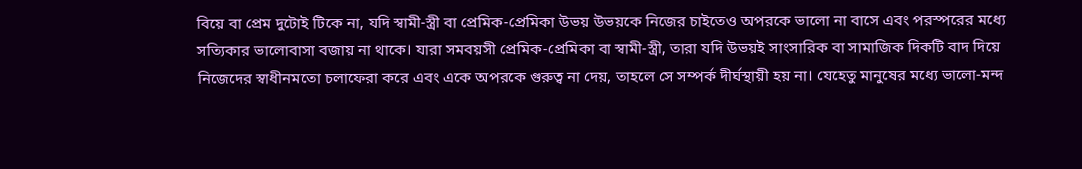বিয়ে বা প্রেম দুটোই টিকে না, যদি স্বামী-স্ত্রী বা প্রেমিক-প্রেমিকা উভয় উভয়কে নিজের চাইতেও অপরকে ভালো না বাসে এবং পরস্পরের মধ‍্যে সত‍্যিকার ভালোবাসা বজায় না থাকে। যারা সমবয়সী প্রেমিক-প্রেমিকা বা স্বামী-স্ত্রী, তারা যদি উভয়ই সাংসারিক বা সামাজিক দিকটি বাদ দিয়ে নিজেদের স্বাধীনমতো চলাফেরা করে এবং একে অপরকে গুরুত্ব না দেয়, তাহলে সে সম্পর্ক দীর্ঘস্থায়ী হয় না। যেহেতু মানুষের মধ‍্যে ভালো-মন্দ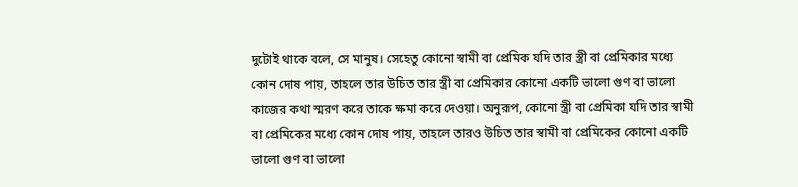দুটোই থাকে বলে, সে মানুষ। সেহেতু কোনো স্বামী বা প্রেমিক যদি তার স্ত্রী বা প্রেমিকার মধ‍্যে কোন দোষ পায়, তাহলে তার উচিত তার স্ত্রী বা প্রেমিকার কোনো একটি ভালো গুণ বা ভালো কাজের কথা স্মরণ করে তাকে ক্ষমা করে দেওয়া। অনুরূপ, কোনো স্ত্রী বা প্রেমিকা যদি তার স্বামী বা প্রেমিকের মধ‍্যে কোন দোষ পায়, তাহলে তারও উচিত তার স্বামী বা প্রেমিকের কোনো একটি ভালো গুণ বা ভালো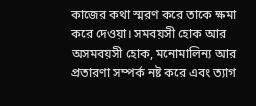কাজের কথা স্মরণ করে তাকে ক্ষমা করে দেওয়া। সমবয়সী হোক আর অসমবয়সী হোক, মনোমালিন্য আর প্রতারণা সম্পর্ক নষ্ট করে এবং ত‍্যাগ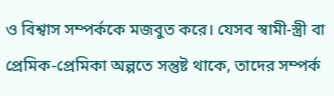ও বিশ্বাস সম্পর্ককে মজবুত করে। যেসব স্বামী-স্ত্রী বা প্রেমিক-প্রেমিকা অল্পতে সন্তুষ্ট থাকে, তাদের সম্পর্ক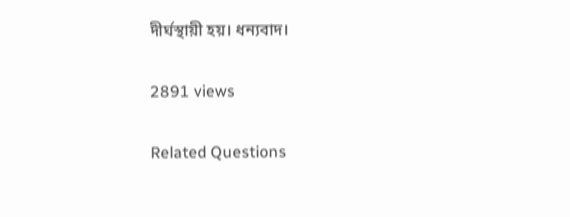দীর্ঘস্থায়ী হয়। ধন‍্যবাদ।

2891 views

Related Questions